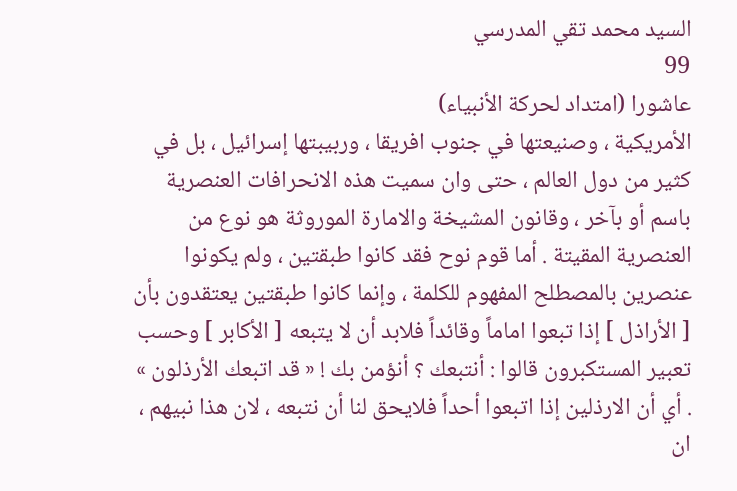السيد محمد تقي المدرسي
99
عاشورا (امتداد لحركة الأنبياء)
الأمريكية ، وصنيعتها في جنوب افريقا ، وربيبتها إسرائيل ، بل في كثير من دول العالم ، حتى وان سميت هذه الانحرافات العنصرية باسم أو بآخر ، وقانون المشيخة والامارة الموروثة هو نوع من العنصرية المقيتة . أما قوم نوح فقد كانوا طبقتين ، ولم يكونوا عنصرين بالمصطلح المفهوم للكلمة ، وإنما كانوا طبقتين يعتقدون بأن [ الأراذل ] إذا تبعوا اماماً وقائداً فلابد أن لا يتبعه [ الأكابر ] وحسب تعبير المستكبرون قالوا : أنتبعك ؟ أنؤمن بك ! « قد اتبعك الأرذلون » . أي أن الارذلين إذا اتبعوا أحداً فلايحق لنا أن نتبعه ، لان هذا نبيهم ، ان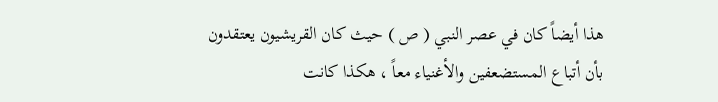هذا أيضاً كان في عصر النبي ( ص ) حيث كان القريشيون يعتقدون بأن أتباع المستضعفين والأغنياء معاً ، هكذا كانت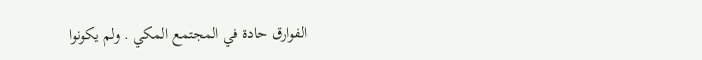الفوارق حادة في المجتمع المكي . ولم يكونوا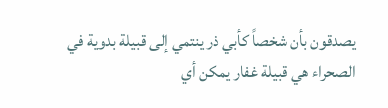يصدقون بأن شخصاً كأبي ذر ينتمي إلى قبيلة بدوية في الصحراء هي قبيلة غفار يمكن أي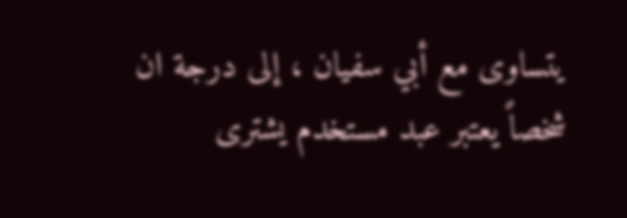يتساوى مع أبي سفيان ، إلى درجة ان شخصاً يعتبر عبد مستخدم يشترى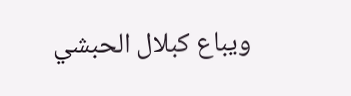ويباع كبلال الحبشي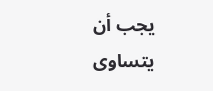يجب أن يتساوى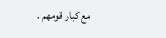مع كبار قومهم .